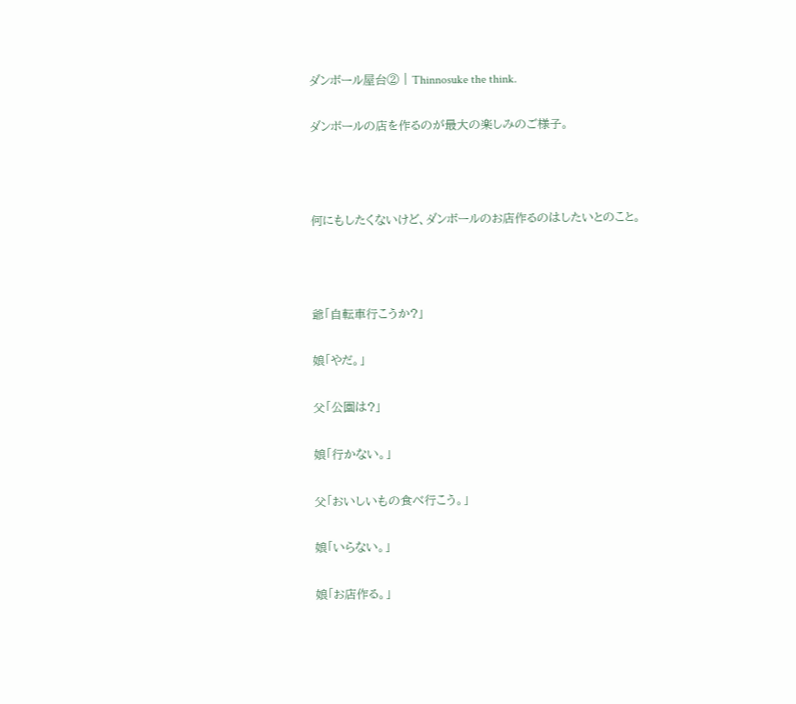ダンボール屋台② | Thinnosuke the think.

ダンボールの店を作るのが最大の楽しみのご様子。



何にもしたくないけど、ダンボールのお店作るのはしたいとのこと。



爺「自転車行こうか?」

娘「やだ。」

父「公園は?」

娘「行かない。」

父「おいしいもの食べ行こう。」

娘「いらない。」

娘「お店作る。」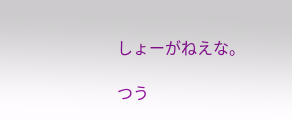しょーがねえな。

つう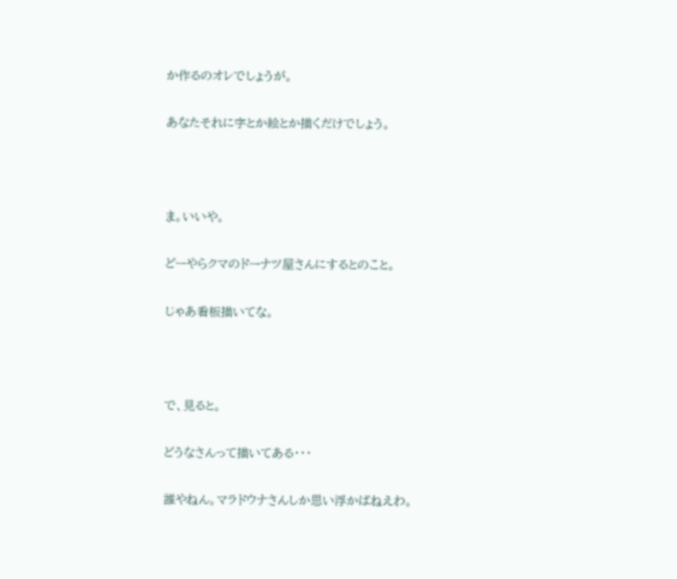か作るのオレでしょうが。

あなたそれに字とか絵とか描くだけでしょう。



ま。いいや。

どーやらクマのドーナツ屋さんにするとのこと。

じゃあ看板描いてな。



で、見ると。

どうなさんって描いてある・・・

誰やねん。マラドウナさんしか思い浮かばねえわ。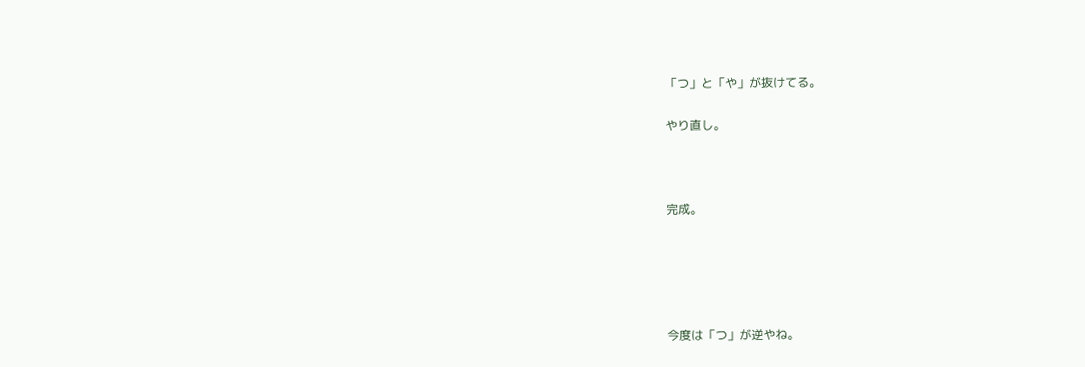「つ」と「や」が抜けてる。

やり直し。



完成。





今度は「つ」が逆やね。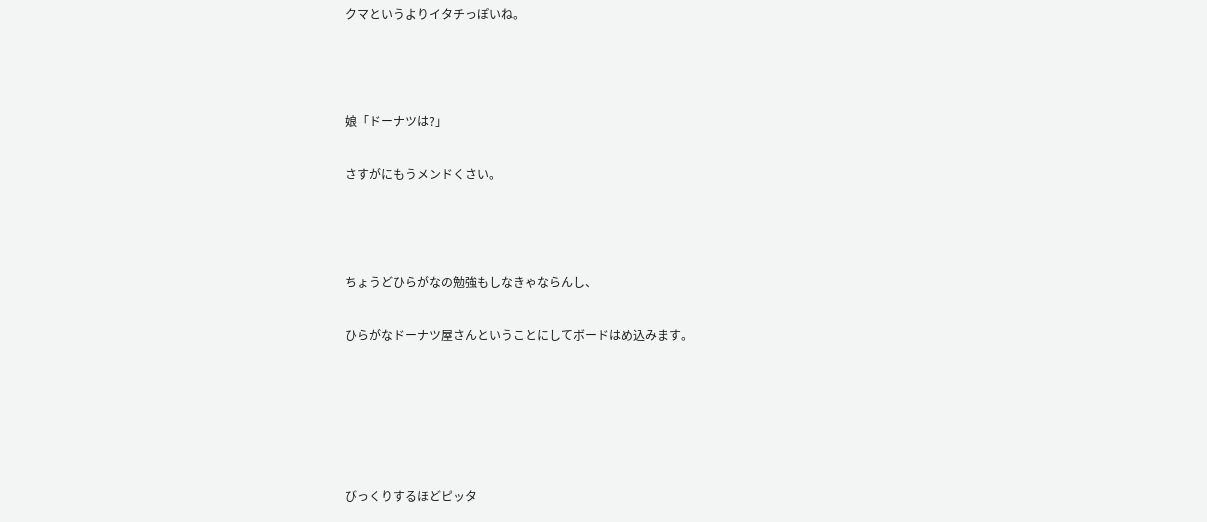クマというよりイタチっぽいね。



娘「ドーナツは?」

さすがにもうメンドくさい。



ちょうどひらがなの勉強もしなきゃならんし、

ひらがなドーナツ屋さんということにしてボードはめ込みます。





びっくりするほどピッタ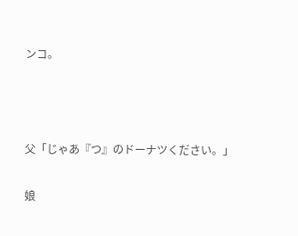ンコ。



父「じゃあ『つ』のドーナツください。」

娘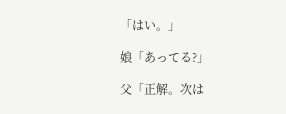「はい。」

娘「あってる?」

父「正解。次は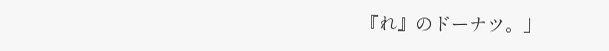『れ』のドーナツ。」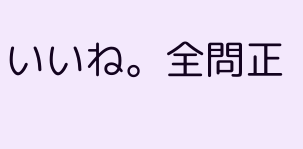いいね。全問正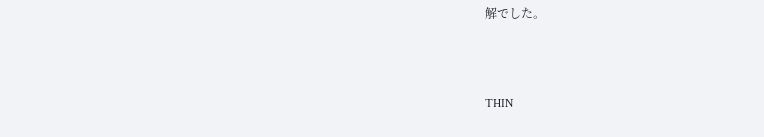解でした。



THIN